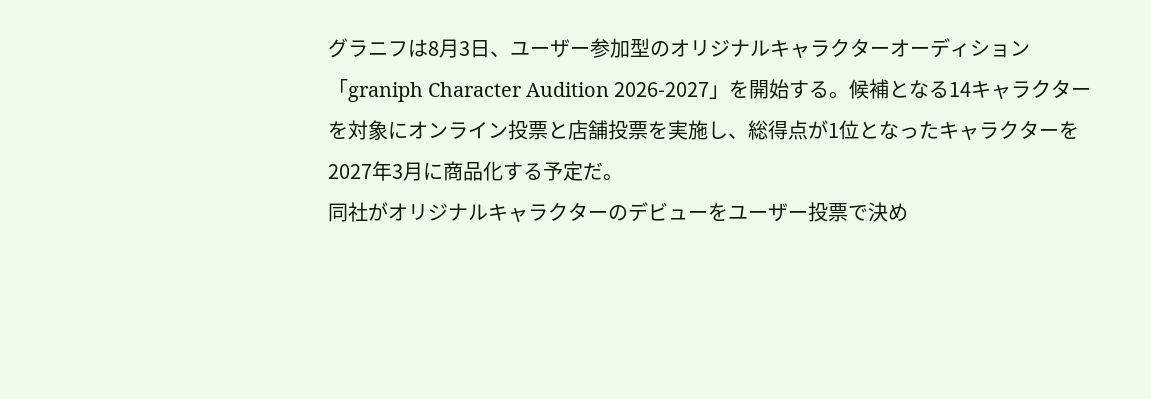グラニフは8月3日、ユーザー参加型のオリジナルキャラクターオーディション「graniph Character Audition 2026-2027」を開始する。候補となる14キャラクターを対象にオンライン投票と店舗投票を実施し、総得点が1位となったキャラクターを2027年3月に商品化する予定だ。
同社がオリジナルキャラクターのデビューをユーザー投票で決め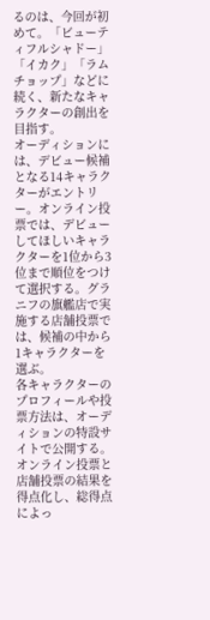るのは、今回が初めて。「ビューティフルシャドー」「イカク」「ラムチョップ」などに続く、新たなキャラクターの創出を目指す。
オーディションには、デビュー候補となる14キャラクターがエントリー。オンライン投票では、デビューしてほしいキャラクターを1位から3位まで順位をつけて選択する。グラニフの旗艦店で実施する店舗投票では、候補の中から1キャラクターを選ぶ。
各キャラクターのプロフィールや投票方法は、オーディションの特設サイトで公開する。
オンライン投票と店舗投票の結果を得点化し、総得点によっ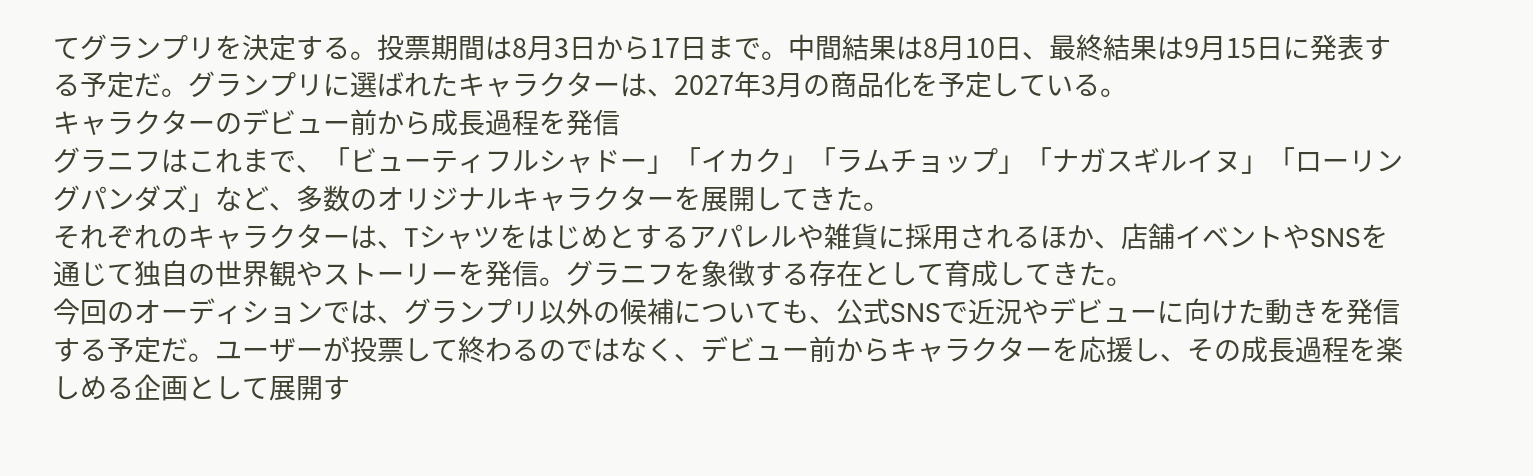てグランプリを決定する。投票期間は8月3日から17日まで。中間結果は8月10日、最終結果は9月15日に発表する予定だ。グランプリに選ばれたキャラクターは、2027年3月の商品化を予定している。
キャラクターのデビュー前から成長過程を発信
グラニフはこれまで、「ビューティフルシャドー」「イカク」「ラムチョップ」「ナガスギルイヌ」「ローリングパンダズ」など、多数のオリジナルキャラクターを展開してきた。
それぞれのキャラクターは、Tシャツをはじめとするアパレルや雑貨に採用されるほか、店舗イベントやSNSを通じて独自の世界観やストーリーを発信。グラニフを象徴する存在として育成してきた。
今回のオーディションでは、グランプリ以外の候補についても、公式SNSで近況やデビューに向けた動きを発信する予定だ。ユーザーが投票して終わるのではなく、デビュー前からキャラクターを応援し、その成長過程を楽しめる企画として展開す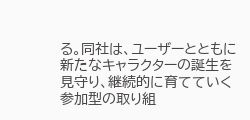る。同社は、ユーザーとともに新たなキャラクターの誕生を見守り、継続的に育てていく参加型の取り組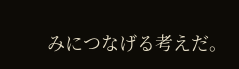みにつなげる考えだ。